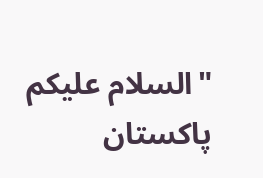"السلام علیکم پاکستان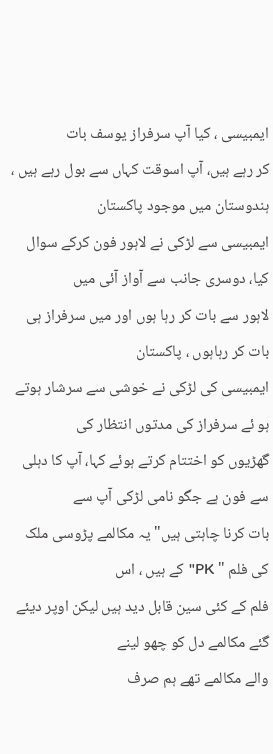ایمبیسی ، کیا آپ سرفراز یوسف بات
کر رہے ہیں، آپ اسوقت کہاں سے بول رہے ہیں ، ہندوستان میں موجود پاکستان
ایمبیسی سے لڑکی نے لاہور فون کرکے سوال کیا، دوسری جانب سے آواز آئی میں
لاہور سے بات کر رہا ہوں اور میں سرفراز ہی بات کر رہاہوں ، پاکستان
ایمبیسی کی لڑکی نے خوشی سے سرشار ہوتے ہو ئے سرفراز کی مدتوں انتظار کی
گھڑیوں کو اختتام کرتے ہوئے کہا، آپ کا دہلی سے فون ہے جگو نامی لڑکی آپ سے
بات کرنا چاہتی ہیں" یہ مکالمے پڑوسی ملک کی فلم " PK"کے ہیں ، اس
فلم کے کئی سین قابل دید ہیں لیکن اوپر دیئے گئے مکالمے دل کو چھو لینے
والے مکالمے تھے ہم صرف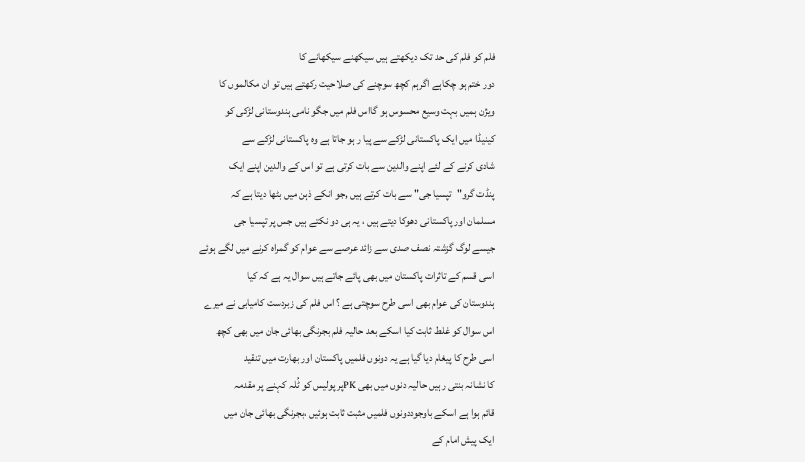فلم کو فلم کی حد تک دیکھتے ہیں سیکھنے سیکھانے کا
دور ختم ہو چکاہے اگرہم کچھ سوچنے کی صلاحیت رکھتے ہیں تو ان مکالموں کا
ویژن ہمیں بہت وسیع محسوس ہو گااس فلم میں جگو نامی ہندوستانی لڑکی کو
کینیڈا میں ایک پاکستانی لڑکے سے پیا ر ہو جاتا ہے وہ پاکستانی لڑکے سے
شادی کرنے کے لئے اپنے والدین سے بات کرتی ہے تو اس کے والدین اپنے ایک
پنڈت گرو"تپسیا جی" سے بات کرتے ہیں ,جو انکے ذہن میں بٹھا دیتا ہے کہ
مسلمان اور پاکستانی دھوکا دیتے ہیں ، یہ ہی دو نکتے ہیں جس پر تپسیا جی
جیسے لوگ گزشتہ نصف صدی سے زائد عرصے سے عوام کو گمراہ کرنے میں لگے ہوئے
اسی قسم کے تاثرات پاکستان میں بھی پائے جاتے ہیں سوال یہ ہے کہ کیا
ہندوستان کی عوام بھی اسی طرح سوچتی ہے ؟ اس فلم کی زبردست کامیابی نے میرے
اس سوال کو غلط ثابت کیا اسکے بعد حالیہ فلم بجرنگی بھائی جان میں بھی کچھ
اسی طرح کا پیغام دیا گیا ہے یہ دونوں فلمیں پاکستان اور بھارت میں تنقید
کا نشانہ بنتی رہیں حالیہ دنوں میں بھی PKپر پولیس کو ٹُلہ کہنے پر مقدمہ
قائم ہوا ہے اسکے باوجوددونوں فلمیں مثبت ثابت ہوئیں ،بجرنگی بھائی جان میں
ایک پیش امام کے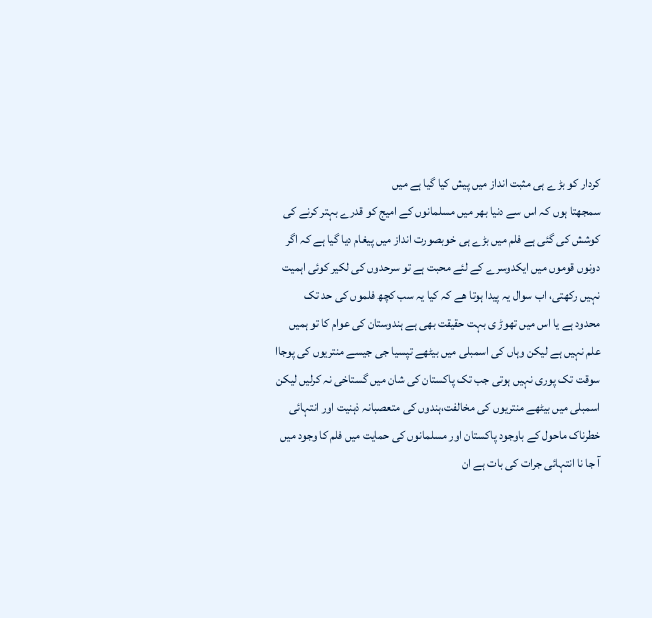کردار کو بڑ ے ہی مثبت انداز میں پیش کیا گیا ہے میں
سمجھتا ہوں کہ اس سے دنیا بھر میں مسلمانوں کے امیج کو قدرے بہتر کرنے کی
کوشش کی گئی ہے فلم میں بڑے ہی خوبصورت انداز میں پیغام دیا گیا ہے کہ اگر
دونوں قوموں میں ایکدوسرے کے لئے محبت ہے تو سرحدوں کی لکیر کوئی اہمیت
نہیں رکھتی، اب سوال یہ پیدا ہوتا ھے کہ کیا یہ سب کچھ فلموں کی حد تک
محدود ہے یا اس میں تھوڑ ی بہت حقیقت بھی ہے ہندوستان کی عوام کا تو ہمیں
علم نہیں ہے لیکن وہاں کی اسمبلی میں بیٹھے تپسیا جی جیسے منتریوں کی پوجاا
سوقت تک پوری نہیں ہوتی جب تک پاکستان کی شان میں گستاخی نہ کرلیں لیکن
اسمبلی میں بیٹھے منتریوں کی مخالفت،ہندوں کی متعصبانہ ذہنیت اور انتہائی
خطرناک ماحول کے باوجود پاکستان اور مسلمانوں کی حمایت میں فلم کا وجود میں
آ جا نا انتہائی جرات کی بات ہے ان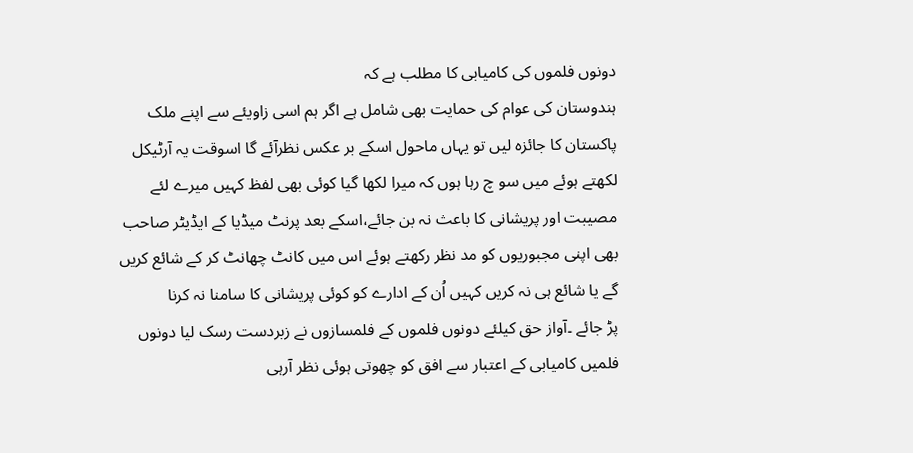دونوں فلموں کی کامیابی کا مطلب ہے کہ
ہندوستان کی عوام کی حمایت بھی شامل ہے اگر ہم اسی زاویئے سے اپنے ملک
پاکستان کا جائزہ لیں تو یہاں ماحول اسکے بر عکس نظرآئے گا اسوقت یہ آرٹیکل
لکھتے ہوئے میں سو چ رہا ہوں کہ میرا لکھا گیا کوئی بھی لفظ کہیں میرے لئے
مصیبت اور پریشانی کا باعث نہ بن جائے،اسکے بعد پرنٹ میڈیا کے ایڈیٹر صاحب
بھی اپنی مجبوریوں کو مد نظر رکھتے ہوئے اس میں کانٹ چھانٹ کر کے شائع کریں
گے یا شائع ہی نہ کریں کہیں اُن کے ادارے کو کوئی پریشانی کا سامنا نہ کرنا
پڑ جائے ۔آواز حق کیلئے دونوں فلموں کے فلمسازوں نے زبردست رسک لیا دونوں
فلمیں کامیابی کے اعتبار سے افق کو چھوتی ہوئی نظر آرہی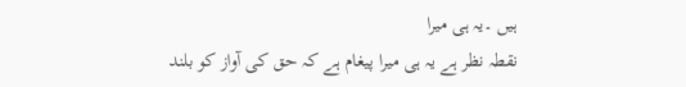ہیں ۔یہ ہی میرا
نقطہ نظر ہے یہ ہی میرا پیغام ہے کہ حق کی آواز کو بلند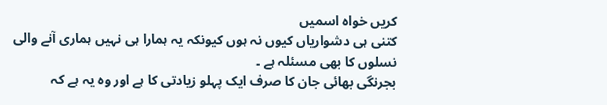کریں خواہ اسمیں
کتنی ہی دشواریاں کیوں نہ ہوں کیونکہ یہ ہمارا ہی نہیں ہماری آنے والی
نسلوں کا بھی مسئلہ ہے ۔
بجرنگی بھائی جان کا صرف ایک پہلو زیادتی کا ہے اور وہ یہ ہے کہ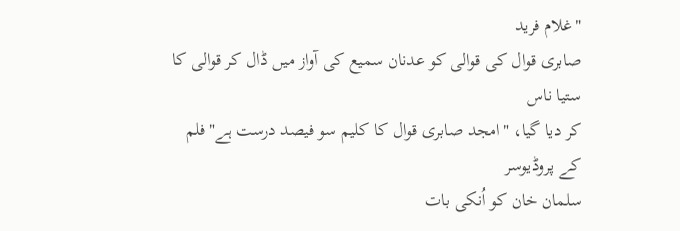"غلام فرید
صابری قوال کی قوالی کو عدنان سمیع کی آواز میں ڈال کر قوالی کا ستیا ناس
کر دیا گیا، "امجد صابری قوال کا کلیم سو فیصد درست ہے"فلم کے پروڈیوسر
سلمان خان کو اُنکی بات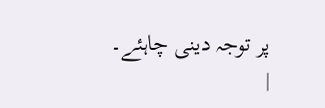پر توجہ دینی چاہئے۔
|